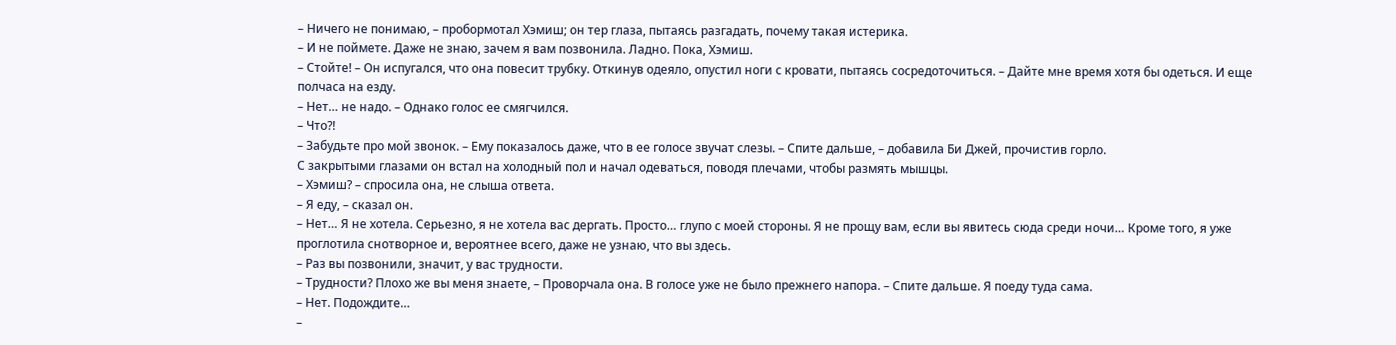– Ничего не понимаю, – пробормотал Хэмиш; он тер глаза, пытаясь разгадать, почему такая истерика.
– И не поймете. Даже не знаю, зачем я вам позвонила. Ладно. Пока, Хэмиш.
– Стойте! – Он испугался, что она повесит трубку. Откинув одеяло, опустил ноги с кровати, пытаясь сосредоточиться. – Дайте мне время хотя бы одеться. И еще полчаса на езду.
– Нет… не надо. – Однако голос ее смягчился.
– Что?!
– Забудьте про мой звонок. – Ему показалось даже, что в ее голосе звучат слезы. – Спите дальше, – добавила Би Джей, прочистив горло.
С закрытыми глазами он встал на холодный пол и начал одеваться, поводя плечами, чтобы размять мышцы.
– Хэмиш? – спросила она, не слыша ответа.
– Я еду, – сказал он.
– Нет… Я не хотела. Серьезно, я не хотела вас дергать. Просто… глупо с моей стороны. Я не прощу вам, если вы явитесь сюда среди ночи… Кроме того, я уже проглотила снотворное и, вероятнее всего, даже не узнаю, что вы здесь.
– Раз вы позвонили, значит, у вас трудности.
– Трудности? Плохо же вы меня знаете, – Проворчала она. В голосе уже не было прежнего напора. – Спите дальше. Я поеду туда сама.
– Нет. Подождите…
–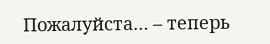Пожалуйста… – теперь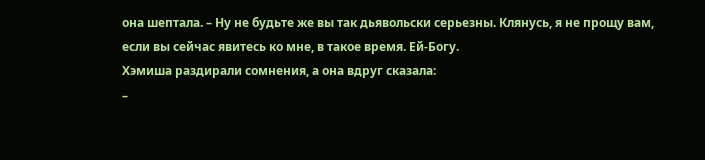она шептала. – Ну не будьте же вы так дьявольски серьезны. Клянусь, я не прощу вам, если вы сейчас явитесь ко мне, в такое время. Ей-Богу.
Хэмиша раздирали сомнения, а она вдруг сказала:
–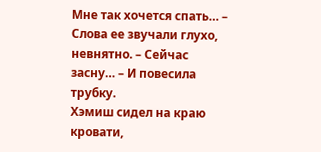Мне так хочется спать… – Слова ее звучали глухо, невнятно. – Сейчас засну… – И повесила трубку.
Хэмиш сидел на краю кровати,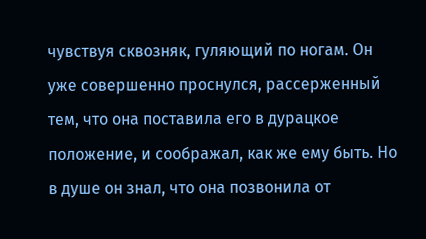чувствуя сквозняк, гуляющий по ногам. Он уже совершенно проснулся, рассерженный тем, что она поставила его в дурацкое положение, и соображал, как же ему быть. Но в душе он знал, что она позвонила от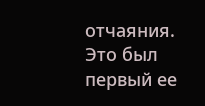отчаяния. Это был первый ее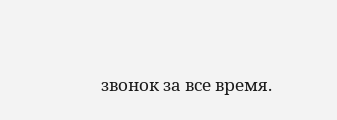звонок за все время.